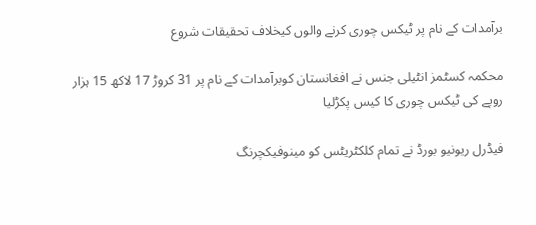برآمدات کے نام پر ٹیکس چوری کرنے والوں کیخلاف تحقیقات شروع

محکمہ کسٹمز انٹیلی جنس نے افغانستان کوبرآمدات کے نام پر 31 کروڑ 17 لاکھ 15 ہزار روپے کی ٹیکس چوری کا کیس پکڑلیا

فیڈرل ریونیو بورڈ نے تمام کلکٹریٹس کو مینوفیکچرنگ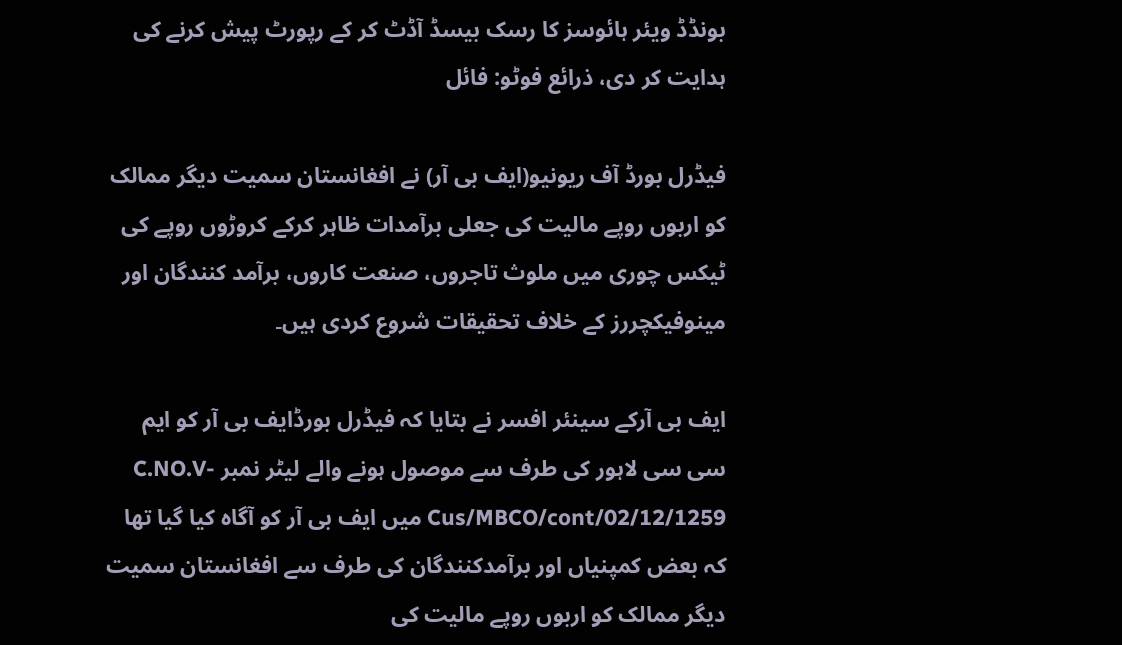بونڈڈ ویئر ہائوسز کا رسک بیسڈ آڈٹ کر کے رپورٹ پیش کرنے کی ہدایت کر دی، ذرائع فوٹو: فائل

فیڈرل بورڈ آف ریونیو(ایف بی آر) نے افغانستان سمیت دیگر ممالک کو اربوں روپے مالیت کی جعلی برآمدات ظاہر کرکے کروڑوں روپے کی ٹیکس چوری میں ملوث تاجروں، صنعت کاروں، برآمد کنندگان اور مینوفیکچررز کے خلاف تحقیقات شروع کردی ہیں۔

ایف بی آرکے سینئر افسر نے بتایا کہ فیڈرل بورڈایف بی آر کو ایم سی سی لاہور کی طرف سے موصول ہونے والے لیٹر نمبر C.NO.V-Cus/MBCO/cont/02/12/1259 میں ایف بی آر کو آگاہ کیا گیا تھا کہ بعض کمپنیاں اور برآمدکنندگان کی طرف سے افغانستان سمیت دیگر ممالک کو اربوں روپے مالیت کی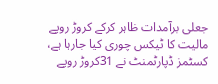جعلی برآمدات ظاہر کرکے کروڑ روپے مالیت کا ٹیکس چوری کیا جارہا ہے، کسٹمز ڈپارٹمنٹ نے 31کروڑ روپے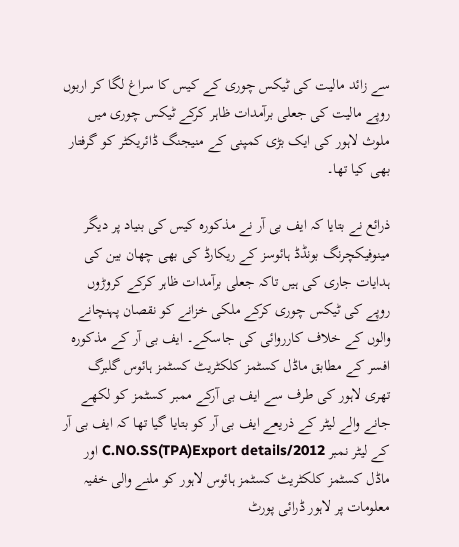سے زائد مالیت کی ٹیکس چوری کے کیس کا سراغ لگا کر اربوں روپے مالیت کی جعلی برآمدات ظاہر کرکے ٹیکس چوری میں ملوث لاہور کی ایک بڑی کمپنی کے منیجنگ ڈائریکٹر کو گرفتار بھی کیا تھا۔

ذرائع نے بتایا کہ ایف بی آر نے مذکورہ کیس کی بنیاد پر دیگر مینوفیکچرنگ بونڈڈ ہائوسز کے ریکارڈ کی بھی چھان بین کی ہدایات جاری کی ہیں تاکہ جعلی برآمدات ظاہر کرکے کروڑوں روپے کی ٹیکس چوری کرکے ملکی خزانے کو نقصان پہنچانے والوں کے خلاف کارروائی کی جاسکے۔ ایف بی آر کے مذکورہ افسر کے مطابق ماڈل کسٹمز کلکٹریٹ کسٹمز ہائوس گلبرگ تھری لاہور کی طرف سے ایف بی آرکے ممبر کسٹمز کو لکھے جانے والے لیٹر کے ذریعے ایف بی آر کو بتایا گیا تھا کہ ایف بی آر کے لیٹر نمبر C.NO.SS(TPA)Export details/2012 اور ماڈل کسٹمز کلکٹریٹ کسٹمز ہائوس لاہور کو ملنے والی خفیہ معلومات پر لاہور ڈرائی پورٹ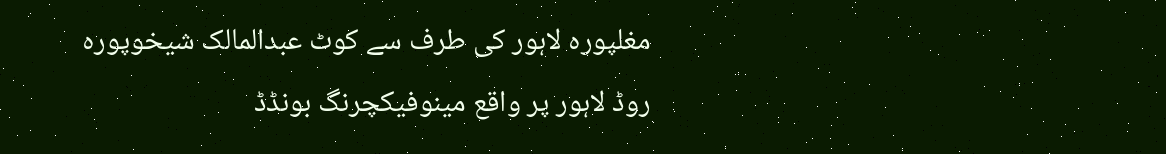مغلپورہ لاہور کی طرف سے کوٹ عبدالمالک شیخوپورہ روڈ لاہور پر واقع مینوفیکچرنگ بونڈڈ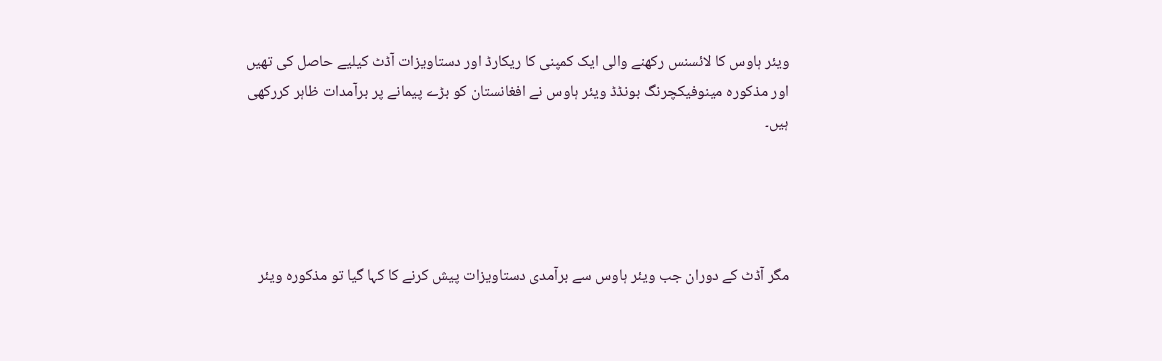ویئر ہاوس کا لائسنس رکھنے والی ایک کمپنی کا ریکارڈ اور دستاویزات آڈٹ کیلیے حاصل کی تھیں اور مذکورہ مینوفیکچرنگ بونڈڈ ویئر ہاوس نے افغانستان کو بڑے پیمانے پر برآمدات ظاہر کررکھی ہیں۔




مگر آڈٹ کے دوران جب ویئر ہاوس سے برآمدی دستاویزات پیش کرنے کا کہا گیا تو مذکورہ ویئر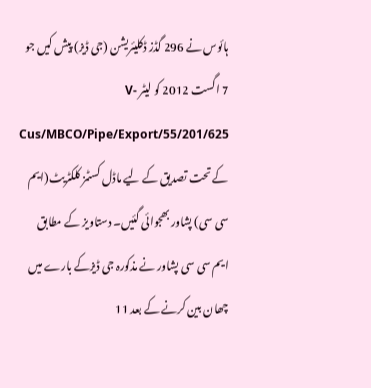ہائوس نے 296 گڈز ڈکلیئریشن (جی ڈیز) پیش کیں جو 7 اگست 2012 کو لیٹر V-Cus/MBCO/Pipe/Export/55/201/625 کے تحت تصدیق کے لیے ماڈل کسٹمز کلکٹریٹ(ایم سی سی) پشاور بھجوائی گئیں۔ دستاویز کے مطابق ایم سی سی پشاور نے مذکورہ جی ڈیزکے بارے میں چھان بین کرنے کے بعد 11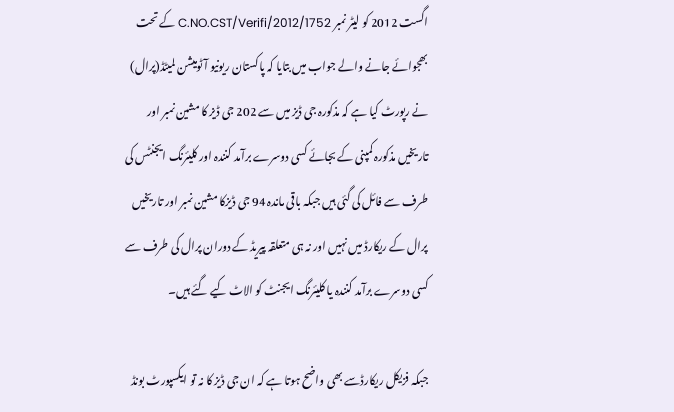اگست 2012 کو لیٹر نمبر C.NO.CST/Verifi/2012/1752 کے تحت بھجوائے جانے والے جواب میں بتایا کہ پاکستان ریونیو آٹومیشن لمیٹڈ(پرال) نے رپورٹ کیا ہے کہ مذکورہ جی ڈیز میں سے 202 جی ڈیز کا مشین نمبر اور تاریخیں مذکورہ کمپنی کے بجائے کسی دوسرے برآمد کنندہ اور کلیئرنگ ایجنٹس کی طرف سے فائل کی گئی ہیں جبکہ باقی ماندہ 94 جی ڈیزکا مشین نمبر اور تاریخیں پرال کے ریکارڈ میں نہیں اور نہ ہی متعلقہ پیریڈ کے دوران پرال کی طرف سے کسی دوسرے برآمد کنندہ یا کلیئرنگ ایجنٹ کو الاٹ کیے گئے ہیں۔

جبکہ فزیکل ریکارڈسے بھی واضح ہوتا ہے کہ ان جی ڈیز کا نہ تو ایکسپورٹ بونڈ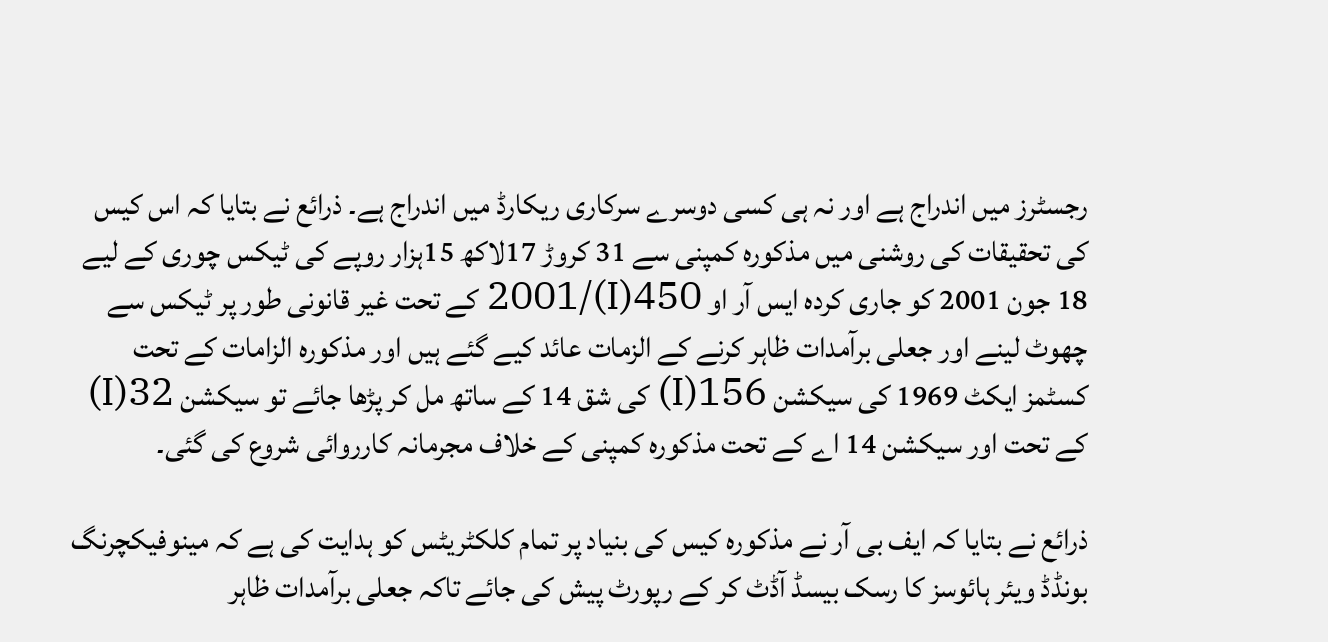رجسٹرز میں اندراج ہے اور نہ ہی کسی دوسرے سرکاری ریکارڈ میں اندراج ہے۔ ذرائع نے بتایا کہ اس کیس کی تحقیقات کی روشنی میں مذکورہ کمپنی سے 31 کروڑ 17لاکھ 15ہزار روپے کی ٹیکس چوری کے لیے 18 جون 2001 کو جاری کردہ ایس آر او 450(I)/2001 کے تحت غیر قانونی طور پر ٹیکس سے چھوٹ لینے اور جعلی برآمدات ظاہر کرنے کے الزمات عائد کیے گئے ہیں اور مذکورہ الزامات کے تحت کسٹمز ایکٹ 1969 کی سیکشن 156(I) کی شق 14 کے ساتھ مل کر پڑھا جائے تو سیکشن 32(I) کے تحت اور سیکشن 14 اے کے تحت مذکورہ کمپنی کے خلاف مجرمانہ کارروائی شروع کی گئی۔

ذرائع نے بتایا کہ ایف بی آر نے مذکورہ کیس کی بنیاد پر تمام کلکٹریٹس کو ہدایت کی ہے کہ مینوفیکچرنگ بونڈڈ ویئر ہائوسز کا رسک بیسڈ آڈٹ کر کے رپورٹ پیش کی جائے تاکہ جعلی برآمدات ظاہر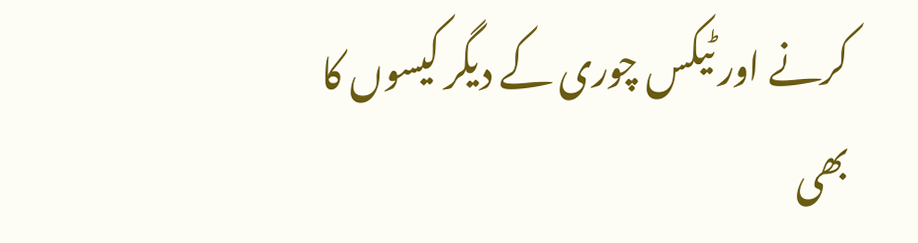کرنے اور ٹیکس چوری کے دیگر کیسوں کا بھی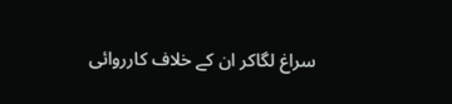سراغ لگاکر ان کے خلاف کارروائی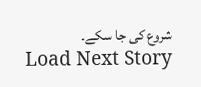شروع کی جا سکے۔
Load Next Story